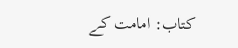کتاب: امامت کے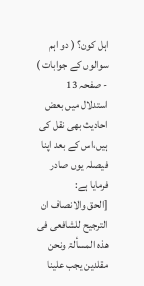اہل کون؟ ( دو اہم سوالوں کے جوابات ) - صفحہ 13
استدلال میں بعض احادیث بھی نقل کی ہیں،اس کے بعد اپنا فیصلہ یوں صادر فرمایا ہے:
[الحق والانصاف ان الترجیح للشافعی فی ھذہ المسألۃ ونحن مقلدین یجب علینا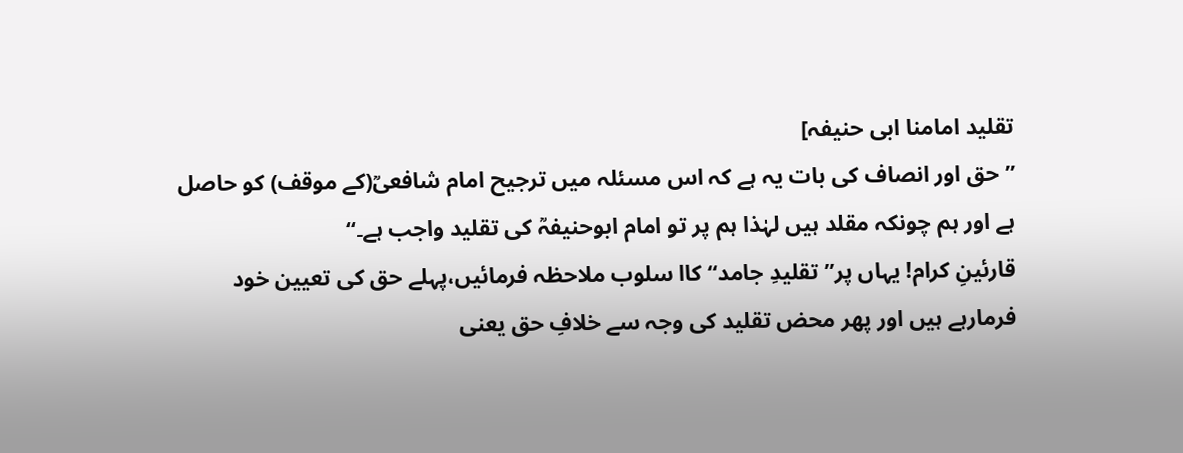تقلید امامنا ابی حنیفہ]
’’حق اور انصاف کی بات یہ ہے کہ اس مسئلہ میں ترجیح امام شافعیؒ(کے موقف) کو حاصل ہے اور ہم چونکہ مقلد ہیں لہٰذا ہم پر تو امام ابوحنیفہؒ کی تقلید واجب ہے۔‘‘
قارئینِ کرام! یہاں پر’’تقلیدِ جامد‘‘ کاا سلوب ملاحظہ فرمائیں،پہلے حق کی تعیین خود فرمارہے ہیں اور پھر محض تقلید کی وجہ سے خلافِ حق یعنی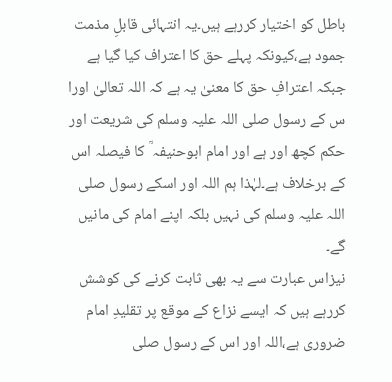باطل کو اختیار کررہے ہیں۔یہ انتہائی قابلِ مذمت جمود ہے،کیونکہ پہلے حق کا اعتراف کیا گیا ہے جبکہ اعترافِ حق کا معنیٰ یہ ہے کہ اللہ تعالیٰ اورا س کے رسول صلی اللہ علیہ وسلم کی شریعت اور حکم کچھ اور ہے اور امام ابوحنیفہ ؒ کا فیصلہ اس کے برخلاف ہے۔لہٰذا ہم اللہ اور اسکے رسول صلی اللہ علیہ وسلم کی نہیں بلکہ اپنے امام کی مانیں گے۔
نیزاس عبارت سے یہ بھی ثابت کرنے کی کوشش کررہے ہیں کہ ایسے نزاع کے موقع پر تقلیدِ امام ضروری ہے،اللہ اور اس کے رسول صلی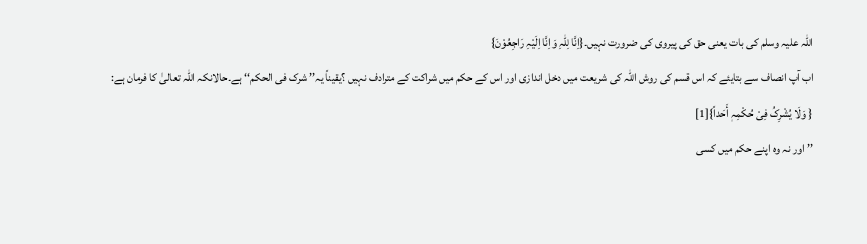اللہ علیہ وسلم کی بات یعنی حق کی پیروی کی ضرورت نہیں۔{اِنَّا لِلّٰہِ وَاِنَّا اِلَیْہِ رَاجِعُوْنَ}
اب آپ انصاف سے بتایئے کہ اس قسم کی روش اللہ کی شریعت میں دخل اندازی اور اس کے حکم میں شراکت کے مترادف نہیں ؟یقیناً یہ’’ شرک فی الحکم‘‘ ہے۔حالانکہ اللہ تعالیٰ کا فرمان ہے:
{ وَلَا یُشْرِکُ فِیْ حُکْمِہٖ أَحَداً}[1]
’’اور نہ وہ اپنے حکم میں کسی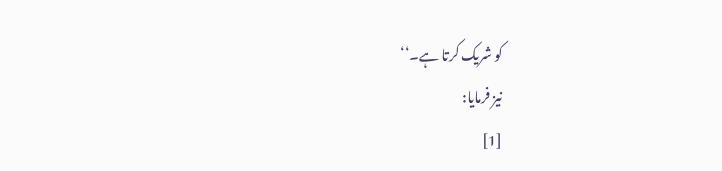کو شریک کرتا ہے۔‘‘
نیز فرمایا:
[1]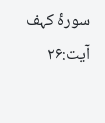سورۂ کہف آیت:۲۶